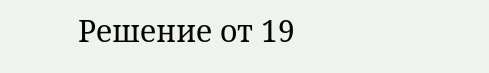Решение от 19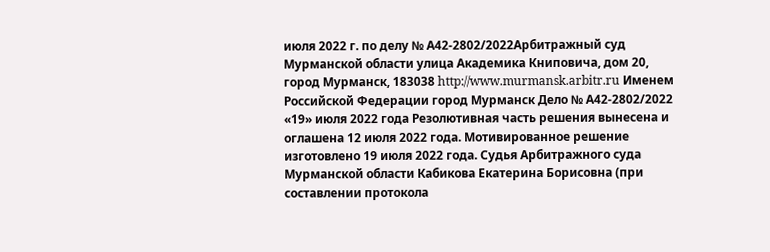июля 2022 г. по делу № А42-2802/2022Арбитражный суд Мурманской области улица Академика Книповича, дом 20, город Мурманск, 183038 http://www.murmansk.arbitr.ru Именем Российской Федерации город Мурманск Дело № А42-2802/2022 «19» июля 2022 года Резолютивная часть решения вынесена и оглашена 12 июля 2022 года. Мотивированное решение изготовлено 19 июля 2022 года. Судья Арбитражного суда Мурманской области Кабикова Екатерина Борисовна (при составлении протокола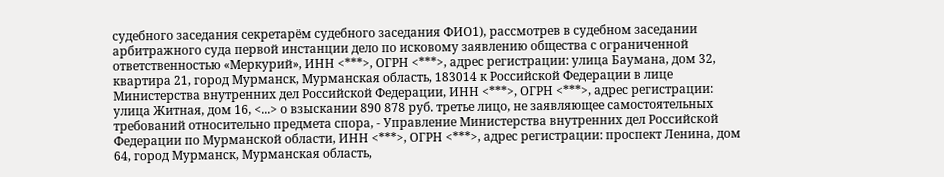судебного заседания секретарём судебного заседания ФИО1), рассмотрев в судебном заседании арбитражного суда первой инстанции дело по исковому заявлению общества с ограниченной ответственностью «Меркурий», ИНН <***>, ОГРН <***>, адрес регистрации: улица Баумана, дом 32, квартира 21, город Мурманск, Мурманская область, 183014 к Российской Федерации в лице Министерства внутренних дел Российской Федерации, ИНН <***>, ОГРН <***>, адрес регистрации: улица Житная, дом 16, <...> о взыскании 890 878 руб. третье лицо, не заявляющее самостоятельных требований относительно предмета спора, - Управление Министерства внутренних дел Российской Федерации по Мурманской области, ИНН <***>, ОГРН <***>, адрес регистрации: проспект Ленина, дом 64, город Мурманск, Мурманская область,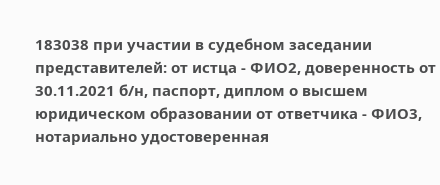183038 при участии в судебном заседании представителей: от истца - ФИО2, доверенность от 30.11.2021 б/н, паспорт, диплом о высшем юридическом образовании от ответчика - ФИО3, нотариально удостоверенная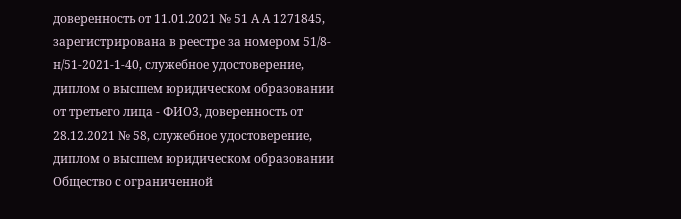доверенность от 11.01.2021 № 51 А А 1271845, зарегистрирована в реестре за номером 51/8-н/51-2021-1-40, служебное удостоверение, диплом о высшем юридическом образовании от третьего лица - ФИО3, доверенность от 28.12.2021 № 58, служебное удостоверение, диплом о высшем юридическом образовании Общество с ограниченной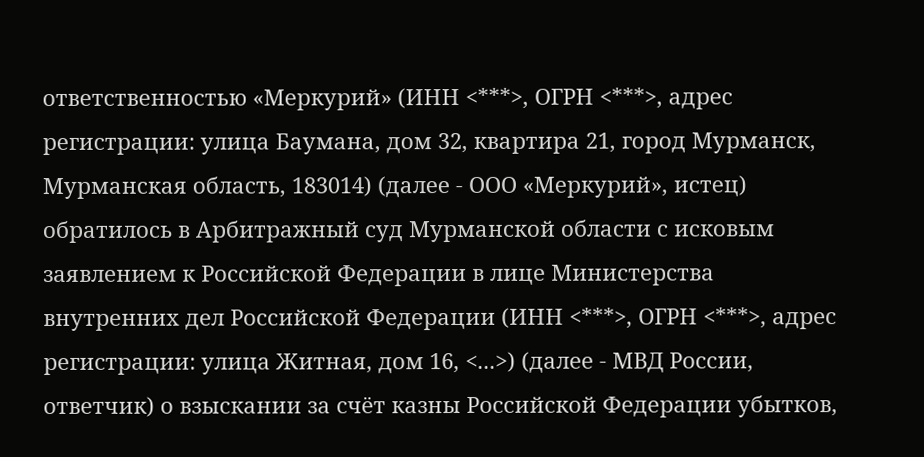ответственностью «Меркурий» (ИНН <***>, ОГРН <***>, адрес регистрации: улица Баумана, дом 32, квартира 21, город Мурманск, Мурманская область, 183014) (далее - ООО «Меркурий», истец) обратилось в Арбитражный суд Мурманской области с исковым заявлением к Российской Федерации в лице Министерства внутренних дел Российской Федерации (ИНН <***>, ОГРН <***>, адрес регистрации: улица Житная, дом 16, <...>) (далее - МВД России, ответчик) о взыскании за счёт казны Российской Федерации убытков,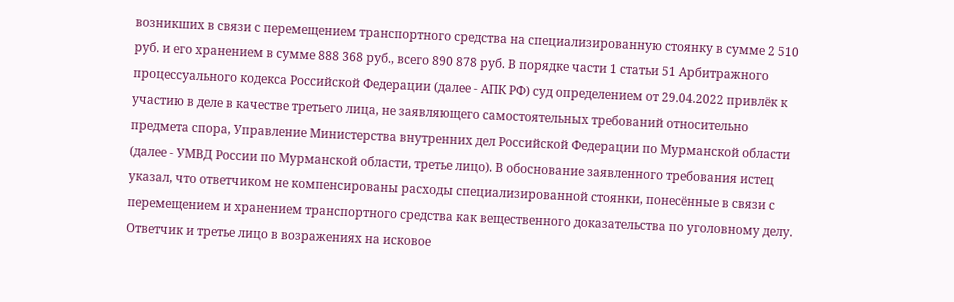возникших в связи с перемещением транспортного средства на специализированную стоянку в сумме 2 510 руб. и его хранением в сумме 888 368 руб., всего 890 878 руб. В порядке части 1 статьи 51 Арбитражного процессуального кодекса Российской Федерации (далее - АПК РФ) суд определением от 29.04.2022 привлёк к участию в деле в качестве третьего лица, не заявляющего самостоятельных требований относительно предмета спора, Управление Министерства внутренних дел Российской Федерации по Мурманской области (далее - УМВД России по Мурманской области, третье лицо). В обоснование заявленного требования истец указал, что ответчиком не компенсированы расходы специализированной стоянки, понесённые в связи с перемещением и хранением транспортного средства как вещественного доказательства по уголовному делу. Ответчик и третье лицо в возражениях на исковое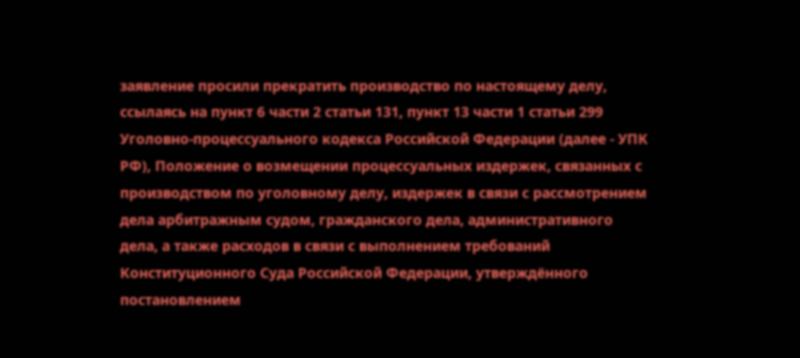заявление просили прекратить производство по настоящему делу, ссылаясь на пункт 6 части 2 статьи 131, пункт 13 части 1 статьи 299 Уголовно-процессуального кодекса Российской Федерации (далее - УПК РФ), Положение о возмещении процессуальных издержек, связанных с производством по уголовному делу, издержек в связи с рассмотрением дела арбитражным судом, гражданского дела, административного дела, а также расходов в связи с выполнением требований Конституционного Суда Российской Федерации, утверждённого постановлением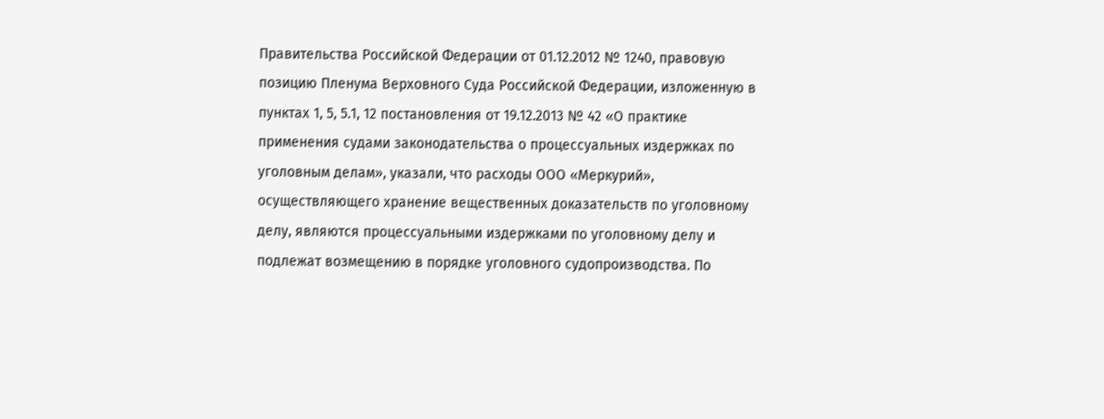Правительства Российской Федерации от 01.12.2012 № 1240, правовую позицию Пленума Верховного Суда Российской Федерации, изложенную в пунктах 1, 5, 5.1, 12 постановления от 19.12.2013 № 42 «О практике применения судами законодательства о процессуальных издержках по уголовным делам», указали, что расходы ООО «Меркурий», осуществляющего хранение вещественных доказательств по уголовному делу, являются процессуальными издержками по уголовному делу и подлежат возмещению в порядке уголовного судопроизводства. По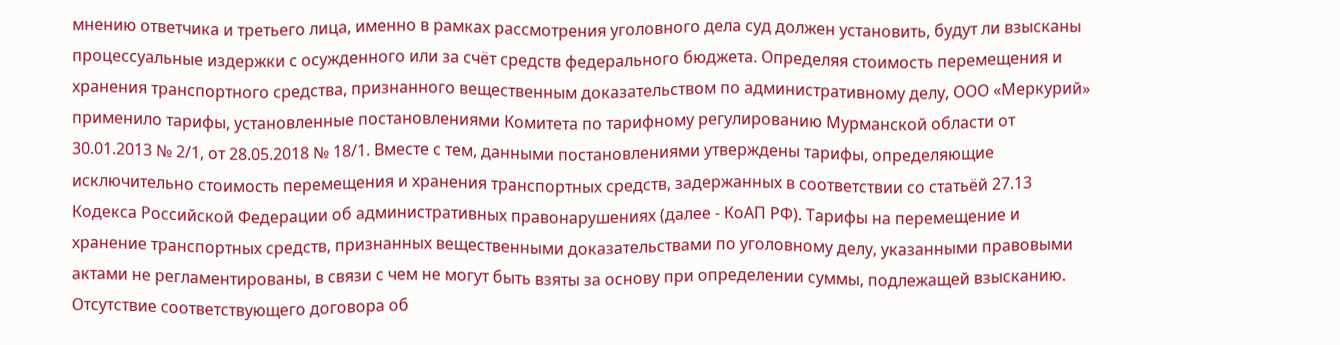мнению ответчика и третьего лица, именно в рамках рассмотрения уголовного дела суд должен установить, будут ли взысканы процессуальные издержки с осужденного или за счёт средств федерального бюджета. Определяя стоимость перемещения и хранения транспортного средства, признанного вещественным доказательством по административному делу, ООО «Меркурий» применило тарифы, установленные постановлениями Комитета по тарифному регулированию Мурманской области от 30.01.2013 № 2/1, от 28.05.2018 № 18/1. Вместе с тем, данными постановлениями утверждены тарифы, определяющие исключительно стоимость перемещения и хранения транспортных средств, задержанных в соответствии со статьёй 27.13 Кодекса Российской Федерации об административных правонарушениях (далее - КоАП РФ). Тарифы на перемещение и хранение транспортных средств, признанных вещественными доказательствами по уголовному делу, указанными правовыми актами не регламентированы, в связи с чем не могут быть взяты за основу при определении суммы, подлежащей взысканию. Отсутствие соответствующего договора об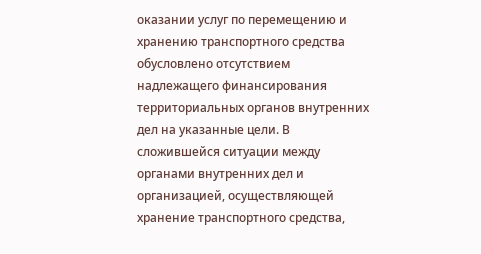оказании услуг по перемещению и хранению транспортного средства обусловлено отсутствием надлежащего финансирования территориальных органов внутренних дел на указанные цели. В сложившейся ситуации между органами внутренних дел и организацией, осуществляющей хранение транспортного средства,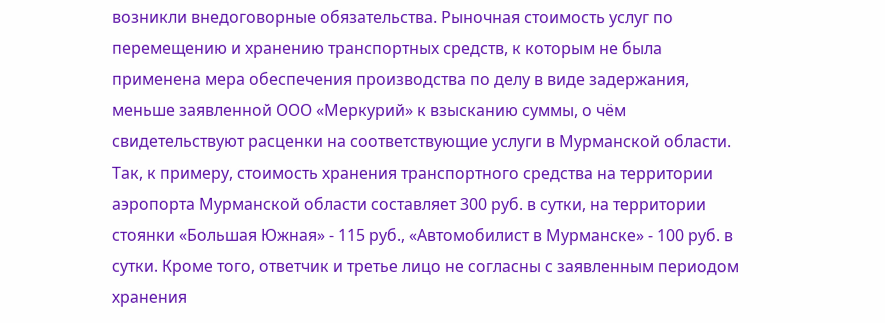возникли внедоговорные обязательства. Рыночная стоимость услуг по перемещению и хранению транспортных средств, к которым не была применена мера обеспечения производства по делу в виде задержания, меньше заявленной ООО «Меркурий» к взысканию суммы, о чём свидетельствуют расценки на соответствующие услуги в Мурманской области. Так, к примеру, стоимость хранения транспортного средства на территории аэропорта Мурманской области составляет 300 руб. в сутки, на территории стоянки «Большая Южная» - 115 руб., «Автомобилист в Мурманске» - 100 руб. в сутки. Кроме того, ответчик и третье лицо не согласны с заявленным периодом хранения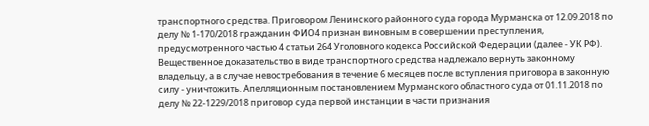транспортного средства. Приговором Ленинского районного суда города Мурманска от 12.09.2018 по делу № 1-170/2018 гражданин ФИО4 признан виновным в совершении преступления, предусмотренного частью 4 статьи 264 Уголовного кодекса Российской Федерации (далее - УК РФ). Вещественное доказательство в виде транспортного средства надлежало вернуть законному владельцу, а в случае невостребования в течение 6 месяцев после вступления приговора в законную силу - уничтожить. Апелляционным постановлением Мурманского областного суда от 01.11.2018 по делу № 22-1229/2018 приговор суда первой инстанции в части признания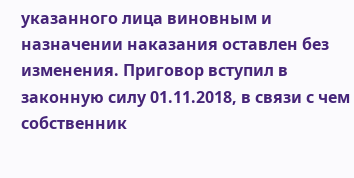указанного лица виновным и назначении наказания оставлен без изменения. Приговор вступил в законную силу 01.11.2018, в связи с чем собственник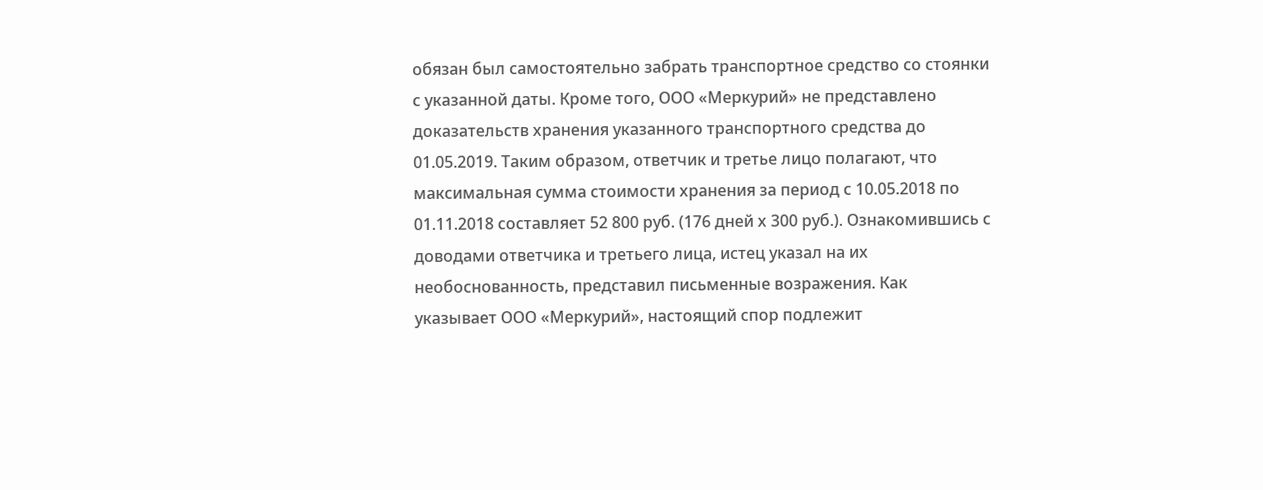обязан был самостоятельно забрать транспортное средство со стоянки с указанной даты. Кроме того, ООО «Меркурий» не представлено доказательств хранения указанного транспортного средства до 01.05.2019. Таким образом, ответчик и третье лицо полагают, что максимальная сумма стоимости хранения за период с 10.05.2018 по 01.11.2018 составляет 52 800 руб. (176 дней х 300 руб.). Ознакомившись с доводами ответчика и третьего лица, истец указал на их необоснованность, представил письменные возражения. Как указывает ООО «Меркурий», настоящий спор подлежит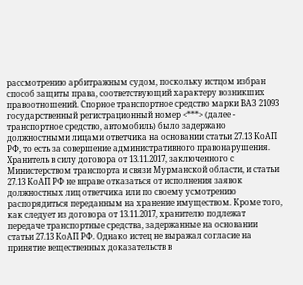рассмотрению арбитражным судом, поскольку истцом избран способ защиты права, соответствующий характеру возникших правоотношений. Спорное транспортное средство марки ВАЗ 21093 государственный регистрационный номер <***> (далее - транспортное средство, автомобиль) было задержано должностными лицами ответчика на основании статьи 27.13 КоАП РФ, то есть за совершение административного правонарушения. Хранитель в силу договора от 13.11.2017, заключенного с Министерством транспорта и связи Мурманской области, и статьи 27.13 КоАП РФ не вправе отказаться от исполнения заявок должностных лиц ответчика или по своему усмотрению распорядиться переданным на хранение имуществом. Кроме того, как следует из договора от 13.11.2017, хранителю подлежат передаче транспортные средства, задержанные на основании статьи 27.13 КоАП РФ. Однако истец не выражал согласие на принятие вещественных доказательств в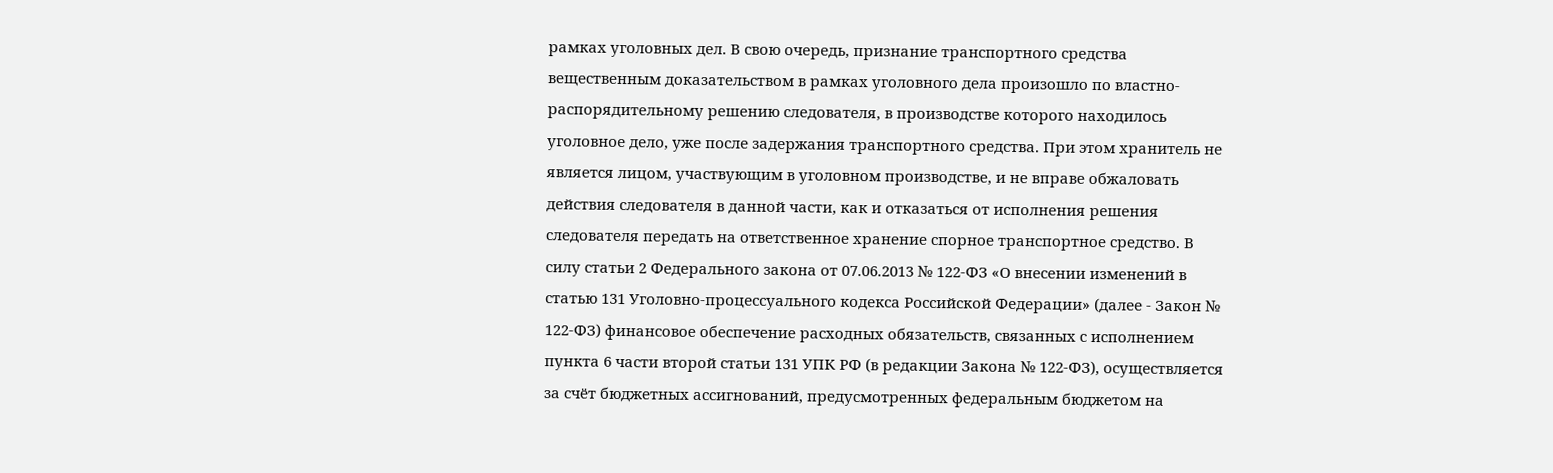рамках уголовных дел. В свою очередь, признание транспортного средства вещественным доказательством в рамках уголовного дела произошло по властно-распорядительному решению следователя, в производстве которого находилось уголовное дело, уже после задержания транспортного средства. При этом хранитель не является лицом, участвующим в уголовном производстве, и не вправе обжаловать действия следователя в данной части, как и отказаться от исполнения решения следователя передать на ответственное хранение спорное транспортное средство. В силу статьи 2 Федерального закона от 07.06.2013 № 122-ФЗ «О внесении изменений в статью 131 Уголовно-процессуального кодекса Российской Федерации» (далее - Закон № 122-ФЗ) финансовое обеспечение расходных обязательств, связанных с исполнением пункта 6 части второй статьи 131 УПК РФ (в редакции Закона № 122-ФЗ), осуществляется за счёт бюджетных ассигнований, предусмотренных федеральным бюджетом на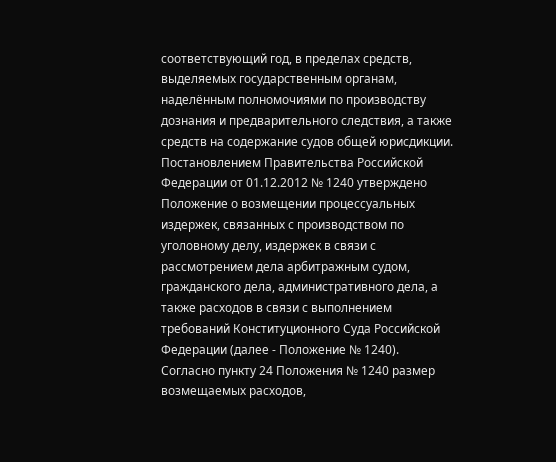соответствующий год, в пределах средств, выделяемых государственным органам, наделённым полномочиями по производству дознания и предварительного следствия, а также средств на содержание судов общей юрисдикции. Постановлением Правительства Российской Федерации от 01.12.2012 № 1240 утверждено Положение о возмещении процессуальных издержек, связанных с производством по уголовному делу, издержек в связи с рассмотрением дела арбитражным судом, гражданского дела, административного дела, а также расходов в связи с выполнением требований Конституционного Суда Российской Федерации (далее - Положение № 1240). Согласно пункту 24 Положения № 1240 размер возмещаемых расходов,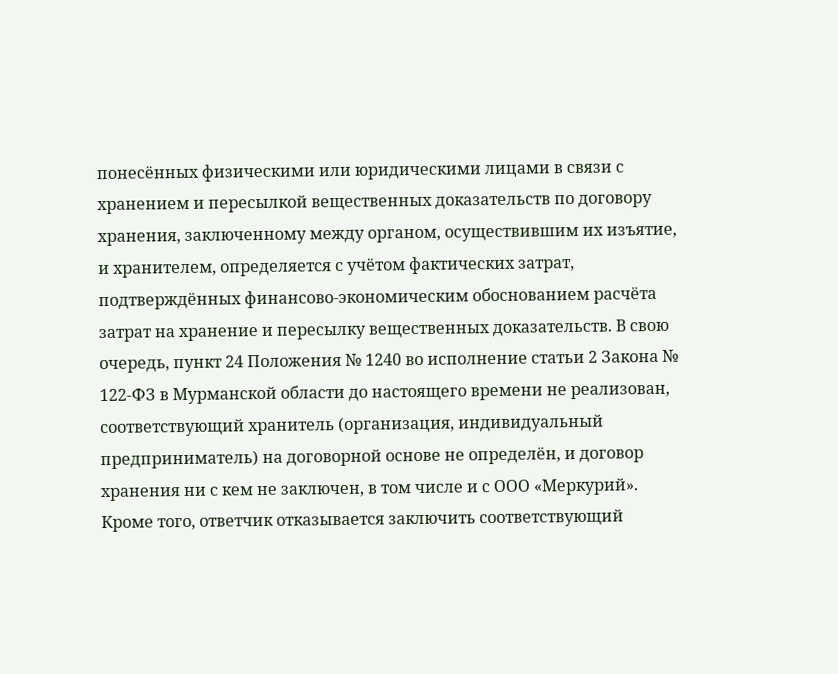понесённых физическими или юридическими лицами в связи с хранением и пересылкой вещественных доказательств по договору хранения, заключенному между органом, осуществившим их изъятие, и хранителем, определяется с учётом фактических затрат, подтверждённых финансово-экономическим обоснованием расчёта затрат на хранение и пересылку вещественных доказательств. В свою очередь, пункт 24 Положения № 1240 во исполнение статьи 2 Закона № 122-ФЗ в Мурманской области до настоящего времени не реализован, соответствующий хранитель (организация, индивидуальный предприниматель) на договорной основе не определён, и договор хранения ни с кем не заключен, в том числе и с ООО «Меркурий». Кроме того, ответчик отказывается заключить соответствующий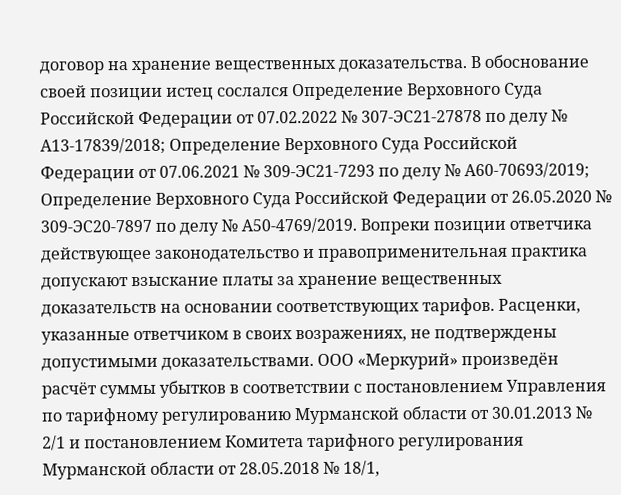договор на хранение вещественных доказательства. В обоснование своей позиции истец сослался Определение Верховного Суда Российской Федерации от 07.02.2022 № 307-ЭС21-27878 по делу № А13-17839/2018; Определение Верховного Суда Российской Федерации от 07.06.2021 № 309-ЭС21-7293 по делу № А60-70693/2019; Определение Верховного Суда Российской Федерации от 26.05.2020 № 309-ЭС20-7897 по делу № А50-4769/2019. Вопреки позиции ответчика действующее законодательство и правоприменительная практика допускают взыскание платы за хранение вещественных доказательств на основании соответствующих тарифов. Расценки, указанные ответчиком в своих возражениях, не подтверждены допустимыми доказательствами. ООО «Меркурий» произведён расчёт суммы убытков в соответствии с постановлением Управления по тарифному регулированию Мурманской области от 30.01.2013 № 2/1 и постановлением Комитета тарифного регулирования Мурманской области от 28.05.2018 № 18/1,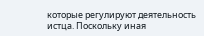которые регулируют деятельность истца. Поскольку иная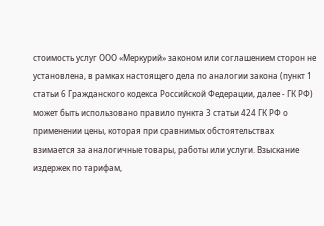стоимость услуг ООО «Меркурий» законом или соглашением сторон не установлена, в рамках настоящего дела по аналогии закона (пункт 1 статьи 6 Гражданского кодекса Российской Федерации, далее - ГК РФ) может быть использовано правило пункта 3 статьи 424 ГК РФ о применении цены, которая при сравнимых обстоятельствах взимается за аналогичные товары, работы или услуги. Взыскание издержек по тарифам,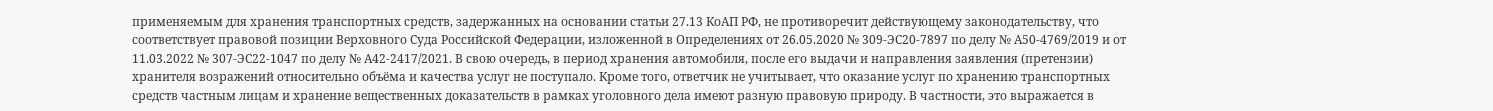применяемым для хранения транспортных средств, задержанных на основании статьи 27.13 КоАП РФ, не противоречит действующему законодательству, что соответствует правовой позиции Верховного Суда Российской Федерации, изложенной в Определениях от 26.05.2020 № 309-ЭС20-7897 по делу № А50-4769/2019 и от 11.03.2022 № 307-ЭС22-1047 по делу № А42-2417/2021. В свою очередь, в период хранения автомобиля, после его выдачи и направления заявления (претензии) хранителя возражений относительно объёма и качества услуг не поступало. Кроме того, ответчик не учитывает, что оказание услуг по хранению транспортных средств частным лицам и хранение вещественных доказательств в рамках уголовного дела имеют разную правовую природу. В частности, это выражается в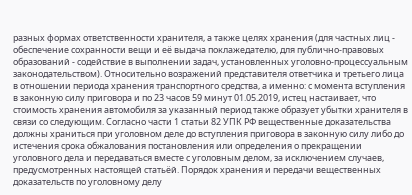разных формах ответственности хранителя, а также целях хранения (для частных лиц - обеспечение сохранности вещи и её выдача поклажедателю, для публично-правовых образований - содействие в выполнении задач, установленных уголовно-процессуальным законодательством). Относительно возражений представителя ответчика и третьего лица в отношении периода хранения транспортного средства, а именно: с момента вступления в законную силу приговора и по 23 часов 59 минут 01.05.2019, истец настаивает, что стоимость хранения автомобиля за указанный период также образует убытки хранителя в связи со следующим. Согласно части 1 статьи 82 УПК РФ вещественные доказательства должны храниться при уголовном деле до вступления приговора в законную силу либо до истечения срока обжалования постановления или определения о прекращении уголовного дела и передаваться вместе с уголовным делом, за исключением случаев, предусмотренных настоящей статьёй. Порядок хранения и передачи вещественных доказательств по уголовному делу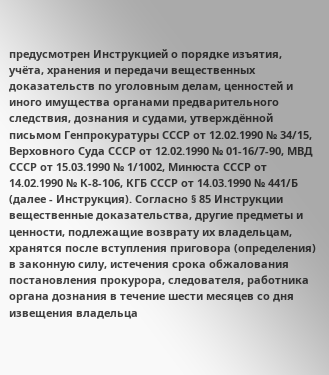предусмотрен Инструкцией о порядке изъятия, учёта, хранения и передачи вещественных доказательств по уголовным делам, ценностей и иного имущества органами предварительного следствия, дознания и судами, утверждённой письмом Генпрокуратуры СССР от 12.02.1990 № 34/15, Верховного Суда СССР от 12.02.1990 № 01-16/7-90, МВД СССР от 15.03.1990 № 1/1002, Минюста СССР от 14.02.1990 № К-8-106, КГБ СССР от 14.03.1990 № 441/Б (далее - Инструкция). Согласно § 85 Инструкции вещественные доказательства, другие предметы и ценности, подлежащие возврату их владельцам, хранятся после вступления приговора (определения) в законную силу, истечения срока обжалования постановления прокурора, следователя, работника органа дознания в течение шести месяцев со дня извещения владельца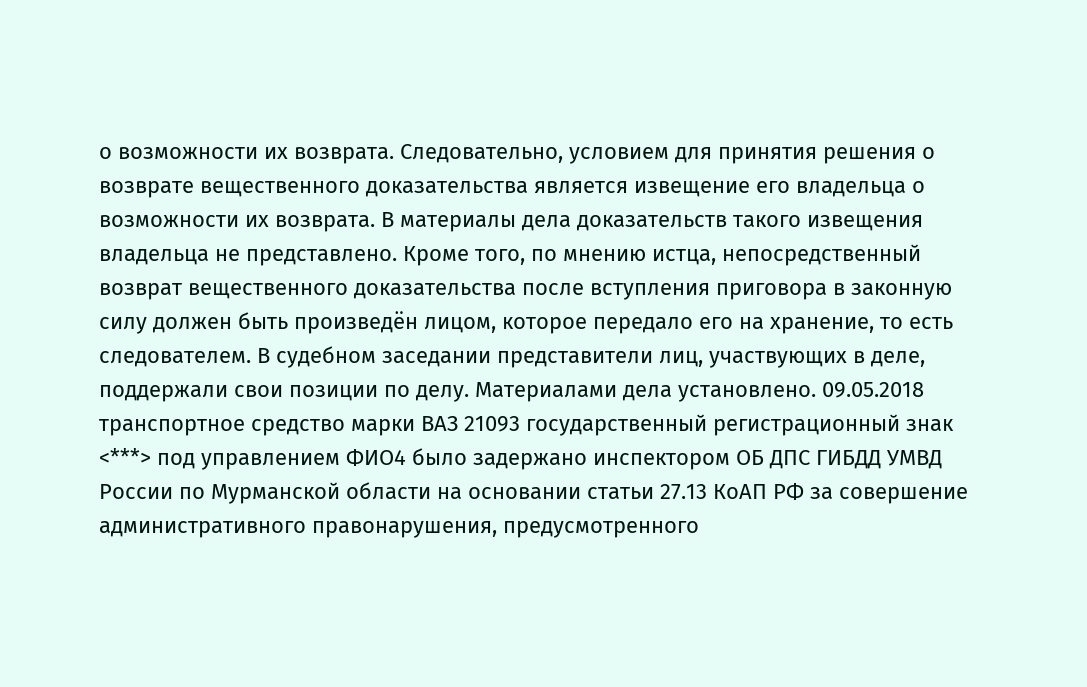о возможности их возврата. Следовательно, условием для принятия решения о возврате вещественного доказательства является извещение его владельца о возможности их возврата. В материалы дела доказательств такого извещения владельца не представлено. Кроме того, по мнению истца, непосредственный возврат вещественного доказательства после вступления приговора в законную силу должен быть произведён лицом, которое передало его на хранение, то есть следователем. В судебном заседании представители лиц, участвующих в деле, поддержали свои позиции по делу. Материалами дела установлено. 09.05.2018 транспортное средство марки ВАЗ 21093 государственный регистрационный знак <***> под управлением ФИО4 было задержано инспектором ОБ ДПС ГИБДД УМВД России по Мурманской области на основании статьи 27.13 КоАП РФ за совершение административного правонарушения, предусмотренного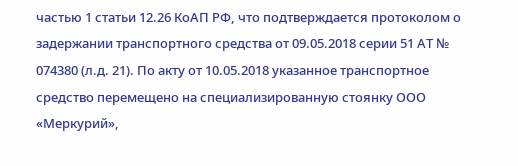частью 1 статьи 12.26 КоАП РФ, что подтверждается протоколом о задержании транспортного средства от 09.05.2018 серии 51 АТ № 074380 (л.д. 21). По акту от 10.05.2018 указанное транспортное средство перемещено на специализированную стоянку ООО «Меркурий»,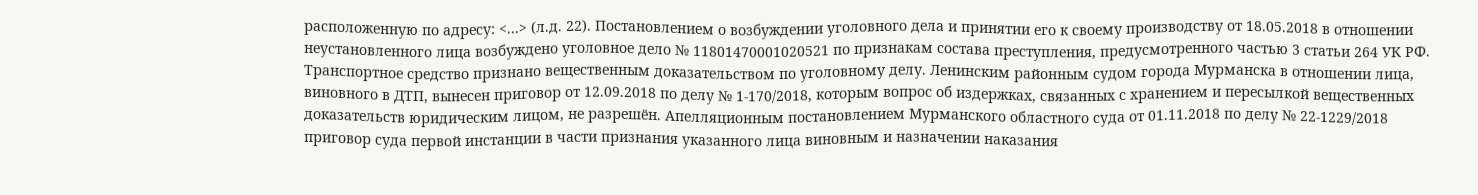расположенную по адресу: <...> (л.д. 22). Постановлением о возбуждении уголовного дела и принятии его к своему производству от 18.05.2018 в отношении неустановленного лица возбуждено уголовное дело № 11801470001020521 по признакам состава преступления, предусмотренного частью 3 статьи 264 УК РФ. Транспортное средство признано вещественным доказательством по уголовному делу. Ленинским районным судом города Мурманска в отношении лица, виновного в ДТП, вынесен приговор от 12.09.2018 по делу № 1-170/2018, которым вопрос об издержках, связанных с хранением и пересылкой вещественных доказательств юридическим лицом, не разрешён. Апелляционным постановлением Мурманского областного суда от 01.11.2018 по делу № 22-1229/2018 приговор суда первой инстанции в части признания указанного лица виновным и назначении наказания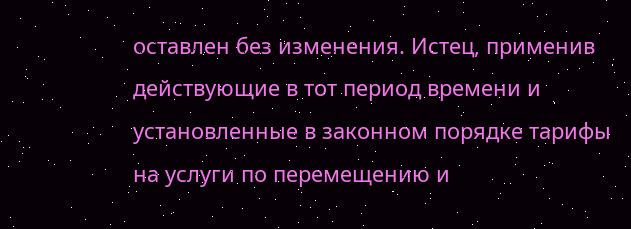оставлен без изменения. Истец, применив действующие в тот период времени и установленные в законном порядке тарифы на услуги по перемещению и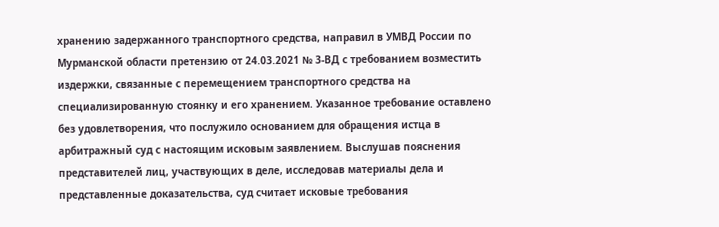хранению задержанного транспортного средства, направил в УМВД России по Мурманской области претензию от 24.03.2021 № 3-ВД с требованием возместить издержки, связанные с перемещением транспортного средства на специализированную стоянку и его хранением. Указанное требование оставлено без удовлетворения, что послужило основанием для обращения истца в арбитражный суд с настоящим исковым заявлением. Выслушав пояснения представителей лиц, участвующих в деле, исследовав материалы дела и представленные доказательства, суд считает исковые требования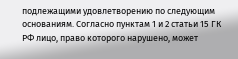подлежащими удовлетворению по следующим основаниям. Согласно пунктам 1 и 2 статьи 15 ГК РФ лицо, право которого нарушено, может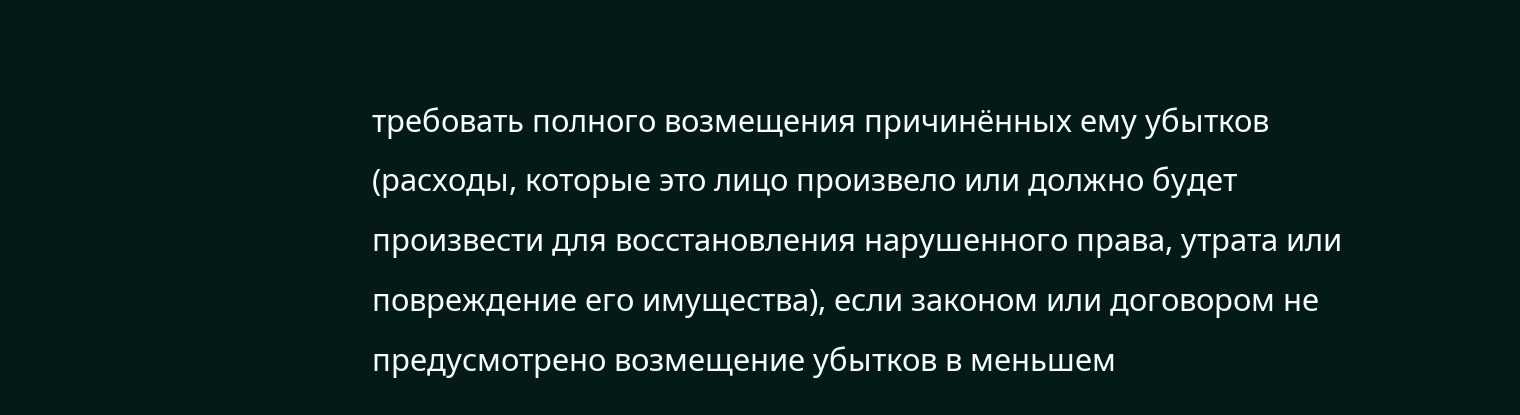требовать полного возмещения причинённых ему убытков (расходы, которые это лицо произвело или должно будет произвести для восстановления нарушенного права, утрата или повреждение его имущества), если законом или договором не предусмотрено возмещение убытков в меньшем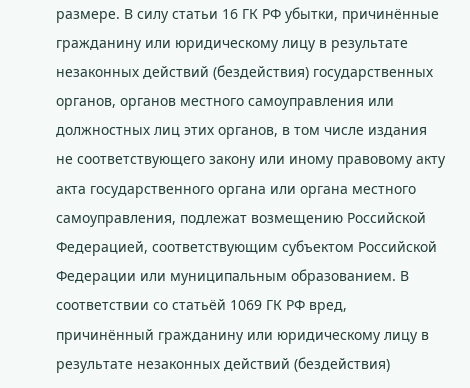размере. В силу статьи 16 ГК РФ убытки, причинённые гражданину или юридическому лицу в результате незаконных действий (бездействия) государственных органов, органов местного самоуправления или должностных лиц этих органов, в том числе издания не соответствующего закону или иному правовому акту акта государственного органа или органа местного самоуправления, подлежат возмещению Российской Федерацией, соответствующим субъектом Российской Федерации или муниципальным образованием. В соответствии со статьёй 1069 ГК РФ вред, причинённый гражданину или юридическому лицу в результате незаконных действий (бездействия)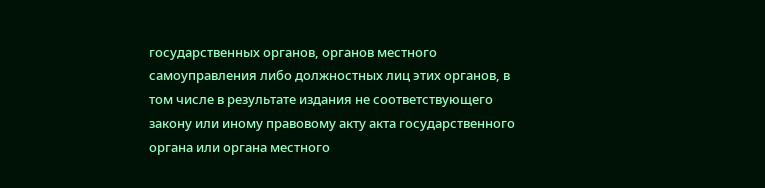государственных органов, органов местного самоуправления либо должностных лиц этих органов, в том числе в результате издания не соответствующего закону или иному правовому акту акта государственного органа или органа местного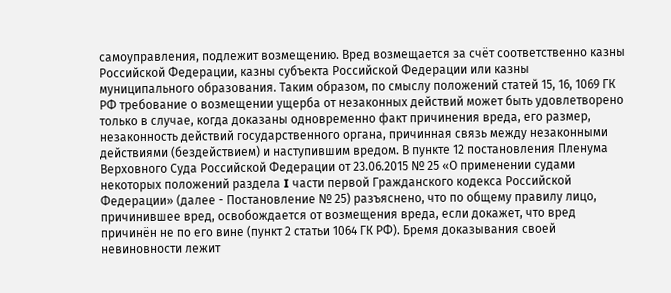самоуправления, подлежит возмещению. Вред возмещается за счёт соответственно казны Российской Федерации, казны субъекта Российской Федерации или казны муниципального образования. Таким образом, по смыслу положений статей 15, 16, 1069 ГК РФ требование о возмещении ущерба от незаконных действий может быть удовлетворено только в случае, когда доказаны одновременно факт причинения вреда, его размер, незаконность действий государственного органа, причинная связь между незаконными действиями (бездействием) и наступившим вредом. В пункте 12 постановления Пленума Верховного Суда Российской Федерации от 23.06.2015 № 25 «О применении судами некоторых положений раздела I части первой Гражданского кодекса Российской Федерации» (далее - Постановление № 25) разъяснено, что по общему правилу лицо, причинившее вред, освобождается от возмещения вреда, если докажет, что вред причинён не по его вине (пункт 2 статьи 1064 ГК РФ). Бремя доказывания своей невиновности лежит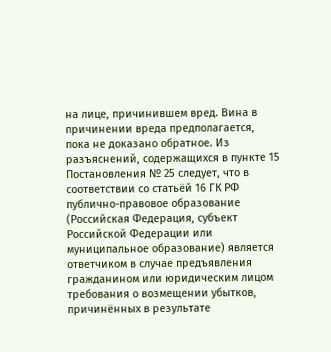на лице, причинившем вред. Вина в причинении вреда предполагается, пока не доказано обратное. Из разъяснений, содержащихся в пункте 15 Постановления № 25 следует, что в соответствии со статьёй 16 ГК РФ публично-правовое образование (Российская Федерация, субъект Российской Федерации или муниципальное образование) является ответчиком в случае предъявления гражданином или юридическим лицом требования о возмещении убытков, причинённых в результате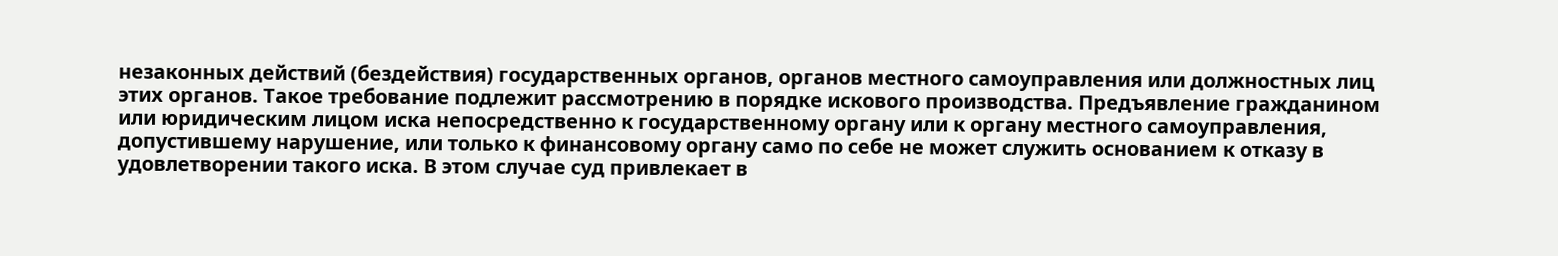незаконных действий (бездействия) государственных органов, органов местного самоуправления или должностных лиц этих органов. Такое требование подлежит рассмотрению в порядке искового производства. Предъявление гражданином или юридическим лицом иска непосредственно к государственному органу или к органу местного самоуправления, допустившему нарушение, или только к финансовому органу само по себе не может служить основанием к отказу в удовлетворении такого иска. В этом случае суд привлекает в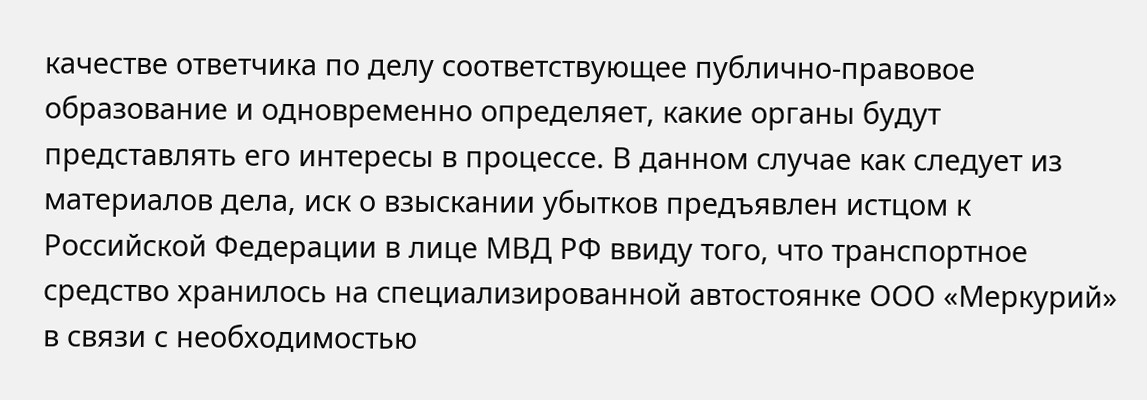качестве ответчика по делу соответствующее публично-правовое образование и одновременно определяет, какие органы будут представлять его интересы в процессе. В данном случае как следует из материалов дела, иск о взыскании убытков предъявлен истцом к Российской Федерации в лице МВД РФ ввиду того, что транспортное средство хранилось на специализированной автостоянке ООО «Меркурий» в связи с необходимостью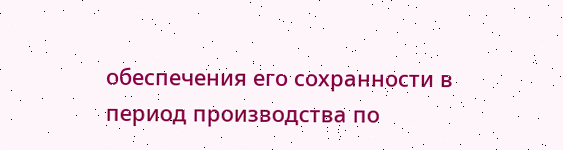обеспечения его сохранности в период производства по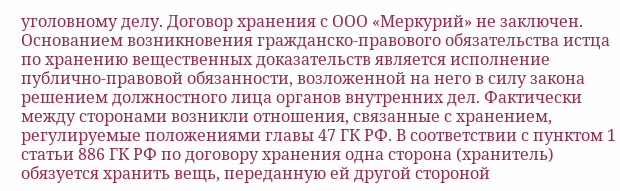уголовному делу. Договор хранения с ООО «Меркурий» не заключен. Основанием возникновения гражданско-правового обязательства истца по хранению вещественных доказательств является исполнение публично-правовой обязанности, возложенной на него в силу закона решением должностного лица органов внутренних дел. Фактически между сторонами возникли отношения, связанные с хранением, регулируемые положениями главы 47 ГК РФ. В соответствии с пунктом 1 статьи 886 ГК РФ по договору хранения одна сторона (хранитель) обязуется хранить вещь, переданную ей другой стороной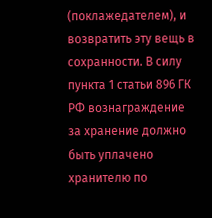(поклажедателем), и возвратить эту вещь в сохранности. В силу пункта 1 статьи 896 ГК РФ вознаграждение за хранение должно быть уплачено хранителю по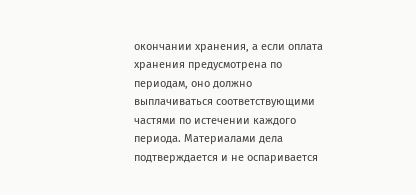окончании хранения, а если оплата хранения предусмотрена по периодам, оно должно выплачиваться соответствующими частями по истечении каждого периода. Материалами дела подтверждается и не оспаривается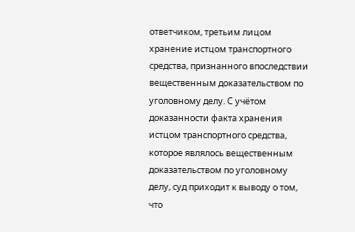ответчиком, третьим лицом хранение истцом транспортного средства, признанного впоследствии вещественным доказательством по уголовному делу. С учётом доказанности факта хранения истцом транспортного средства, которое являлось вещественным доказательством по уголовному делу, суд приходит к выводу о том, что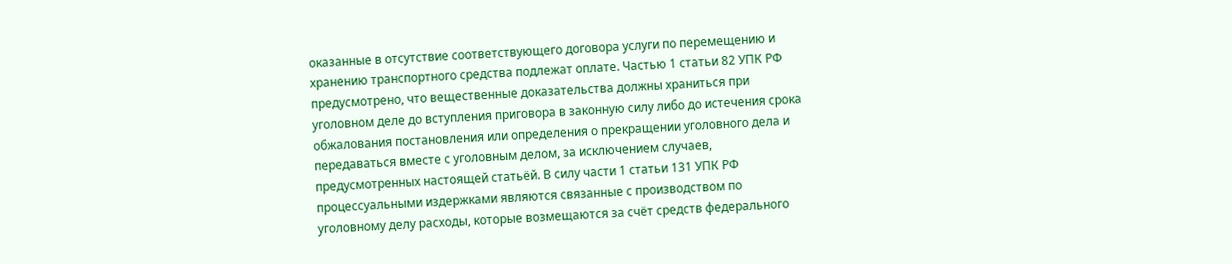оказанные в отсутствие соответствующего договора услуги по перемещению и хранению транспортного средства подлежат оплате. Частью 1 статьи 82 УПК РФ предусмотрено, что вещественные доказательства должны храниться при уголовном деле до вступления приговора в законную силу либо до истечения срока обжалования постановления или определения о прекращении уголовного дела и передаваться вместе с уголовным делом, за исключением случаев, предусмотренных настоящей статьёй. В силу части 1 статьи 131 УПК РФ процессуальными издержками являются связанные с производством по уголовному делу расходы, которые возмещаются за счёт средств федерального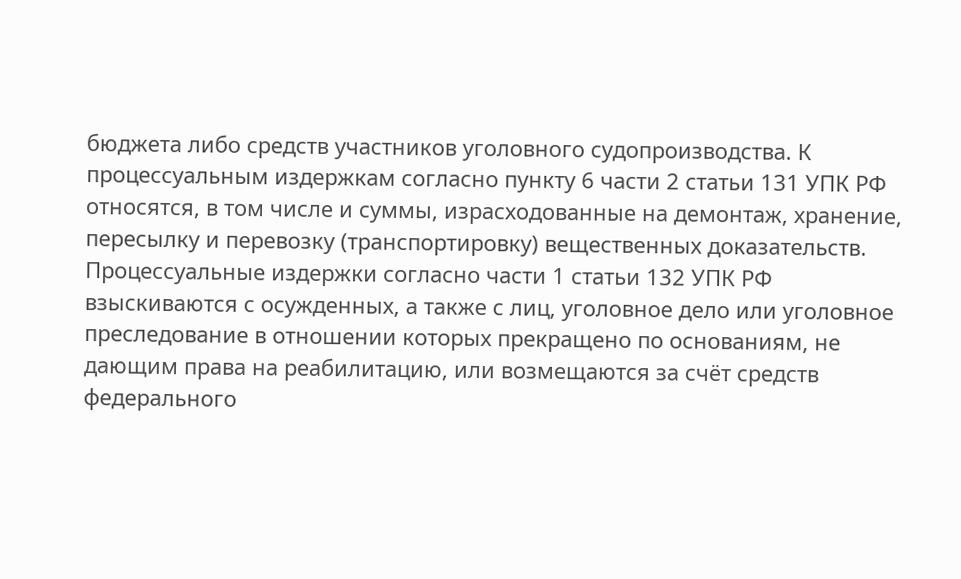бюджета либо средств участников уголовного судопроизводства. К процессуальным издержкам согласно пункту 6 части 2 статьи 131 УПК РФ относятся, в том числе и суммы, израсходованные на демонтаж, хранение, пересылку и перевозку (транспортировку) вещественных доказательств. Процессуальные издержки согласно части 1 статьи 132 УПК РФ взыскиваются с осужденных, а также с лиц, уголовное дело или уголовное преследование в отношении которых прекращено по основаниям, не дающим права на реабилитацию, или возмещаются за счёт средств федерального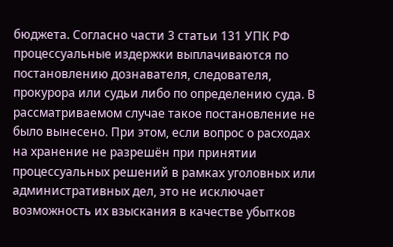бюджета. Согласно части 3 статьи 131 УПК РФ процессуальные издержки выплачиваются по постановлению дознавателя, следователя, прокурора или судьи либо по определению суда. В рассматриваемом случае такое постановление не было вынесено. При этом, если вопрос о расходах на хранение не разрешён при принятии процессуальных решений в рамках уголовных или административных дел, это не исключает возможность их взыскания в качестве убытков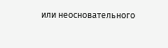или неосновательного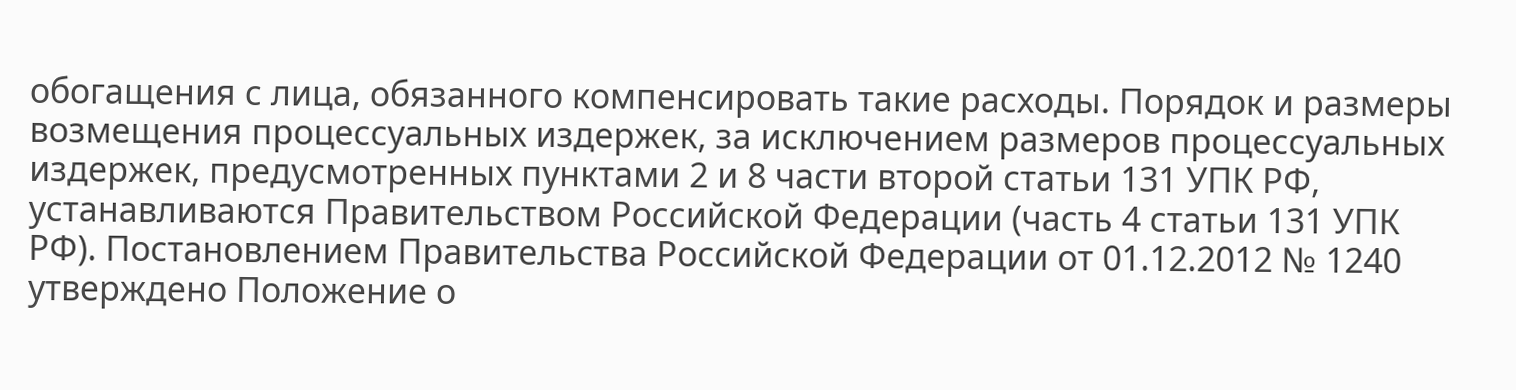обогащения с лица, обязанного компенсировать такие расходы. Порядок и размеры возмещения процессуальных издержек, за исключением размеров процессуальных издержек, предусмотренных пунктами 2 и 8 части второй статьи 131 УПК РФ, устанавливаются Правительством Российской Федерации (часть 4 статьи 131 УПК РФ). Постановлением Правительства Российской Федерации от 01.12.2012 № 1240 утверждено Положение о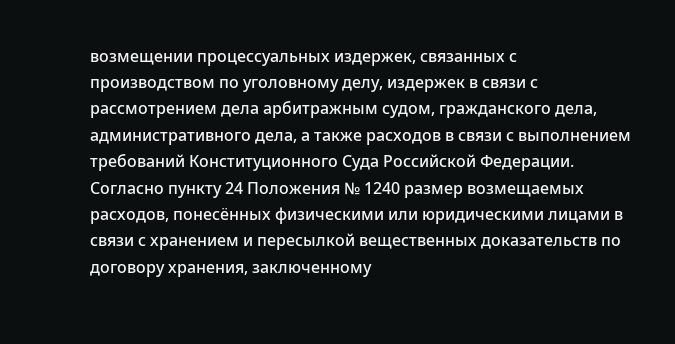возмещении процессуальных издержек, связанных с производством по уголовному делу, издержек в связи с рассмотрением дела арбитражным судом, гражданского дела, административного дела, а также расходов в связи с выполнением требований Конституционного Суда Российской Федерации. Согласно пункту 24 Положения № 1240 размер возмещаемых расходов, понесённых физическими или юридическими лицами в связи с хранением и пересылкой вещественных доказательств по договору хранения, заключенному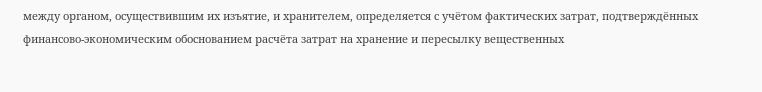между органом, осуществившим их изъятие, и хранителем, определяется с учётом фактических затрат, подтверждённых финансово-экономическим обоснованием расчёта затрат на хранение и пересылку вещественных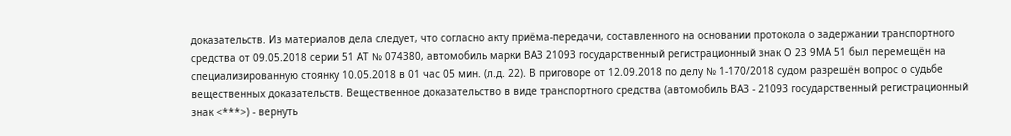доказательств. Из материалов дела следует, что согласно акту приёма-передачи, составленного на основании протокола о задержании транспортного средства от 09.05.2018 серии 51 АТ № 074380, автомобиль марки ВАЗ 21093 государственный регистрационный знак О 23 9МА 51 был перемещён на специализированную стоянку 10.05.2018 в 01 час 05 мин. (л.д. 22). В приговоре от 12.09.2018 по делу № 1-170/2018 судом разрешён вопрос о судьбе вещественных доказательств. Вещественное доказательство в виде транспортного средства (автомобиль ВАЗ - 21093 государственный регистрационный знак <***>) - вернуть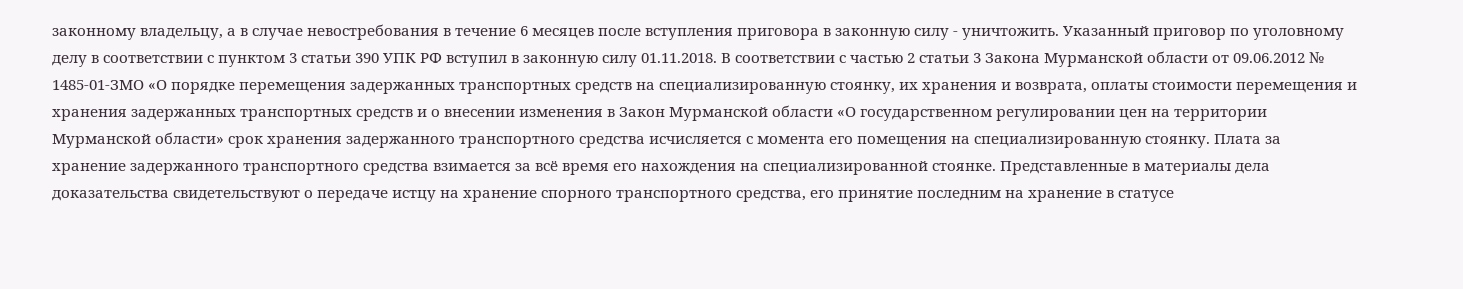законному владельцу, а в случае невостребования в течение 6 месяцев после вступления приговора в законную силу - уничтожить. Указанный приговор по уголовному делу в соответствии с пунктом 3 статьи 390 УПК РФ вступил в законную силу 01.11.2018. В соответствии с частью 2 статьи 3 Закона Мурманской области от 09.06.2012 № 1485-01-ЗМО «О порядке перемещения задержанных транспортных средств на специализированную стоянку, их хранения и возврата, оплаты стоимости перемещения и хранения задержанных транспортных средств и о внесении изменения в Закон Мурманской области «О государственном регулировании цен на территории Мурманской области» срок хранения задержанного транспортного средства исчисляется с момента его помещения на специализированную стоянку. Плата за хранение задержанного транспортного средства взимается за всё время его нахождения на специализированной стоянке. Представленные в материалы дела доказательства свидетельствуют о передаче истцу на хранение спорного транспортного средства, его принятие последним на хранение в статусе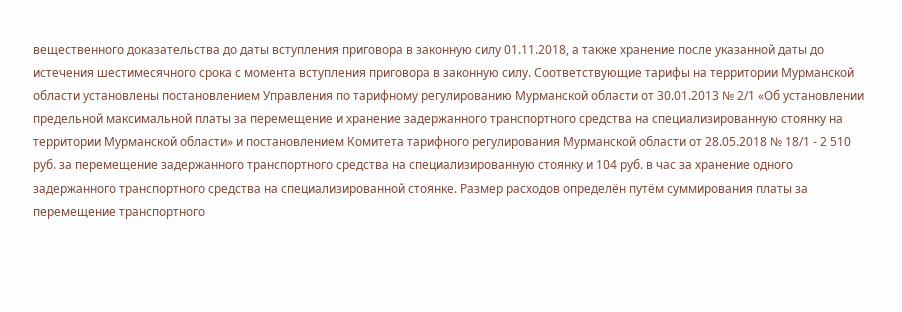вещественного доказательства до даты вступления приговора в законную силу 01.11.2018, а также хранение после указанной даты до истечения шестимесячного срока с момента вступления приговора в законную силу. Соответствующие тарифы на территории Мурманской области установлены постановлением Управления по тарифному регулированию Мурманской области от 30.01.2013 № 2/1 «Об установлении предельной максимальной платы за перемещение и хранение задержанного транспортного средства на специализированную стоянку на территории Мурманской области» и постановлением Комитета тарифного регулирования Мурманской области от 28.05.2018 № 18/1 - 2 510 руб. за перемещение задержанного транспортного средства на специализированную стоянку и 104 руб. в час за хранение одного задержанного транспортного средства на специализированной стоянке. Размер расходов определён путём суммирования платы за перемещение транспортного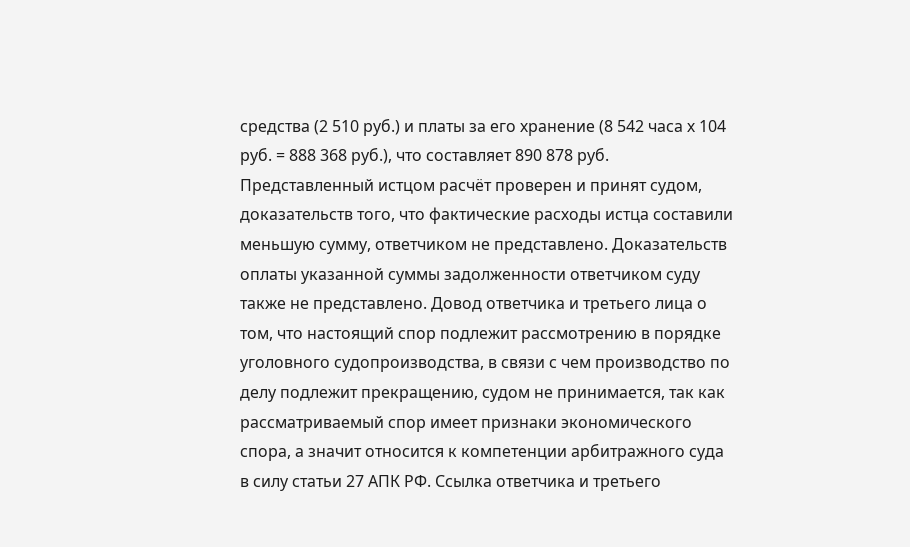средства (2 510 руб.) и платы за его хранение (8 542 часа х 104 руб. = 888 368 руб.), что составляет 890 878 руб. Представленный истцом расчёт проверен и принят судом, доказательств того, что фактические расходы истца составили меньшую сумму, ответчиком не представлено. Доказательств оплаты указанной суммы задолженности ответчиком суду также не представлено. Довод ответчика и третьего лица о том, что настоящий спор подлежит рассмотрению в порядке уголовного судопроизводства, в связи с чем производство по делу подлежит прекращению, судом не принимается, так как рассматриваемый спор имеет признаки экономического спора, а значит относится к компетенции арбитражного суда в силу статьи 27 АПК РФ. Ссылка ответчика и третьего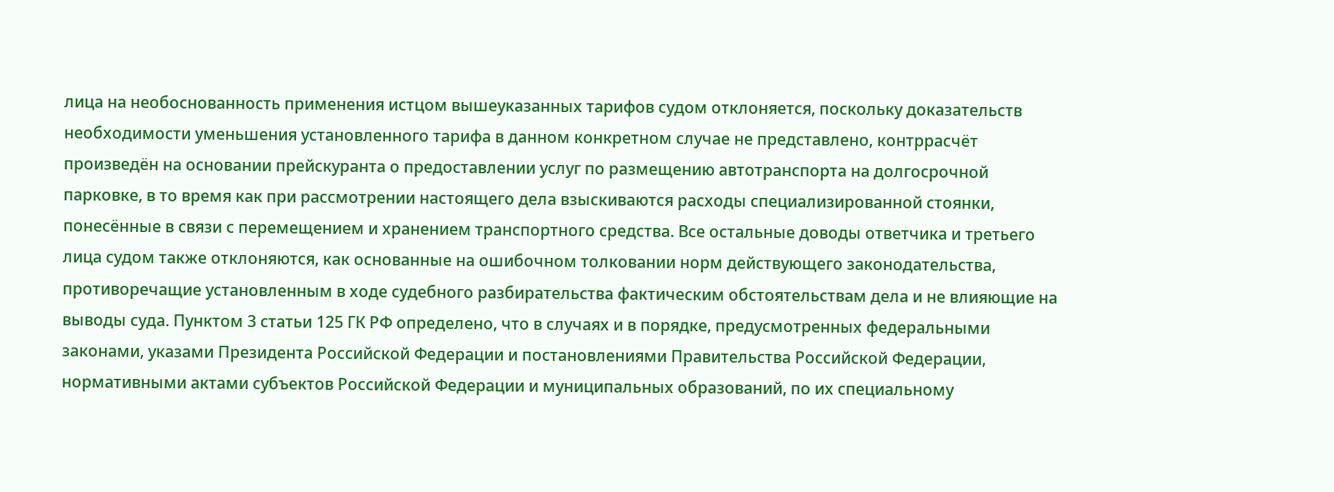лица на необоснованность применения истцом вышеуказанных тарифов судом отклоняется, поскольку доказательств необходимости уменьшения установленного тарифа в данном конкретном случае не представлено, контррасчёт произведён на основании прейскуранта о предоставлении услуг по размещению автотранспорта на долгосрочной парковке, в то время как при рассмотрении настоящего дела взыскиваются расходы специализированной стоянки, понесённые в связи с перемещением и хранением транспортного средства. Все остальные доводы ответчика и третьего лица судом также отклоняются, как основанные на ошибочном толковании норм действующего законодательства, противоречащие установленным в ходе судебного разбирательства фактическим обстоятельствам дела и не влияющие на выводы суда. Пунктом 3 статьи 125 ГК РФ определено, что в случаях и в порядке, предусмотренных федеральными законами, указами Президента Российской Федерации и постановлениями Правительства Российской Федерации, нормативными актами субъектов Российской Федерации и муниципальных образований, по их специальному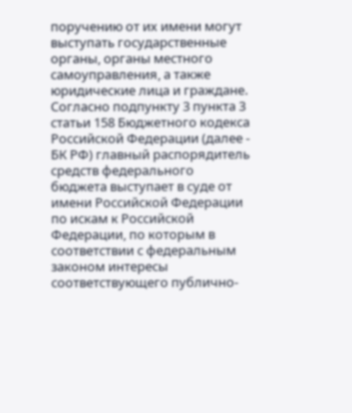поручению от их имени могут выступать государственные органы, органы местного самоуправления, а также юридические лица и граждане. Согласно подпункту 3 пункта 3 статьи 158 Бюджетного кодекса Российской Федерации (далее - БК РФ) главный распорядитель средств федерального бюджета выступает в суде от имени Российской Федерации по искам к Российской Федерации, по которым в соответствии с федеральным законом интересы соответствующего публично-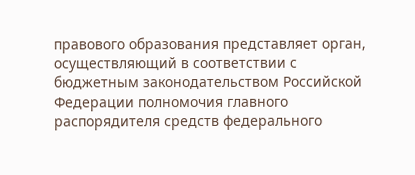правового образования представляет орган, осуществляющий в соответствии с бюджетным законодательством Российской Федерации полномочия главного распорядителя средств федерального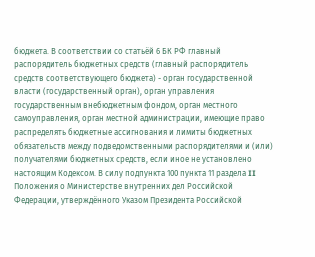бюджета. В соответствии со статьёй 6 БК РФ главный распорядитель бюджетных средств (главный распорядитель средств соответствующего бюджета) - орган государственной власти (государственный орган), орган управления государственным внебюджетным фондом, орган местного самоуправления, орган местной администрации, имеющие право распределять бюджетные ассигнования и лимиты бюджетных обязательств между подведомственными распорядителями и (или) получателями бюджетных средств, если иное не установлено настоящим Кодексом. В силу подпункта 100 пункта 11 раздела II Положения о Министерстве внутренних дел Российской Федерации, утверждённого Указом Президента Российской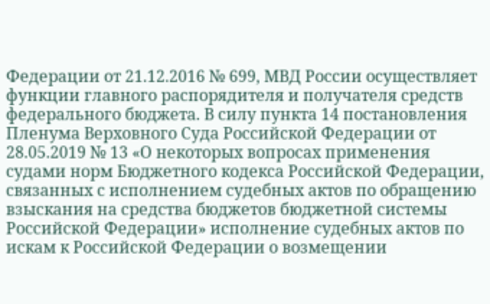Федерации от 21.12.2016 № 699, МВД России осуществляет функции главного распорядителя и получателя средств федерального бюджета. В силу пункта 14 постановления Пленума Верховного Суда Российской Федерации от 28.05.2019 № 13 «О некоторых вопросах применения судами норм Бюджетного кодекса Российской Федерации, связанных с исполнением судебных актов по обращению взыскания на средства бюджетов бюджетной системы Российской Федерации» исполнение судебных актов по искам к Российской Федерации о возмещении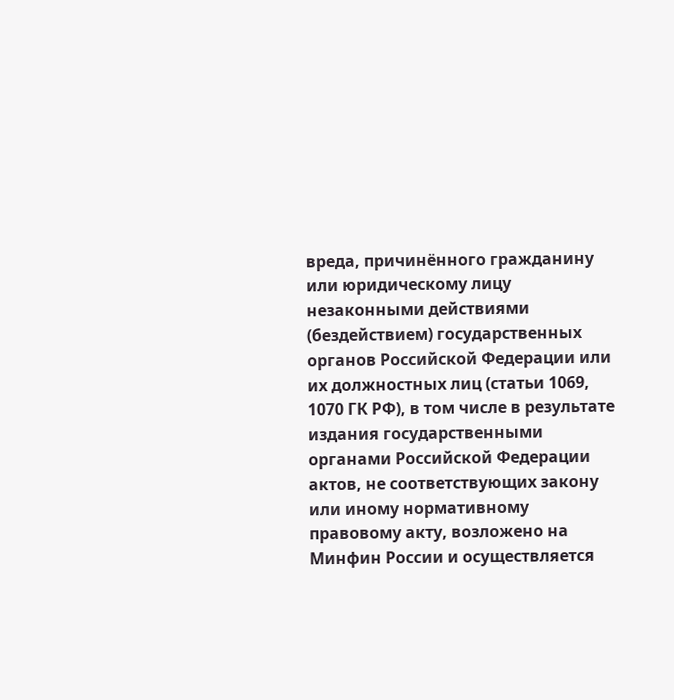вреда, причинённого гражданину или юридическому лицу незаконными действиями (бездействием) государственных органов Российской Федерации или их должностных лиц (статьи 1069, 1070 ГК РФ), в том числе в результате издания государственными органами Российской Федерации актов, не соответствующих закону или иному нормативному правовому акту, возложено на Минфин России и осуществляется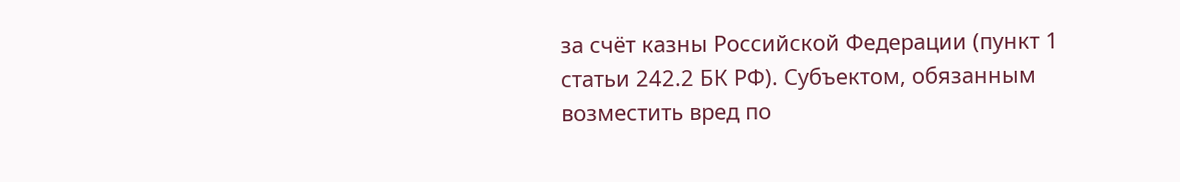за счёт казны Российской Федерации (пункт 1 статьи 242.2 БК РФ). Субъектом, обязанным возместить вред по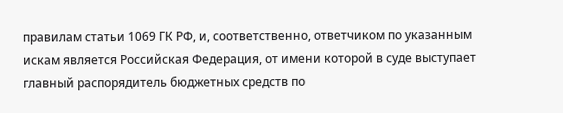правилам статьи 1069 ГК РФ, и, соответственно, ответчиком по указанным искам является Российская Федерация, от имени которой в суде выступает главный распорядитель бюджетных средств по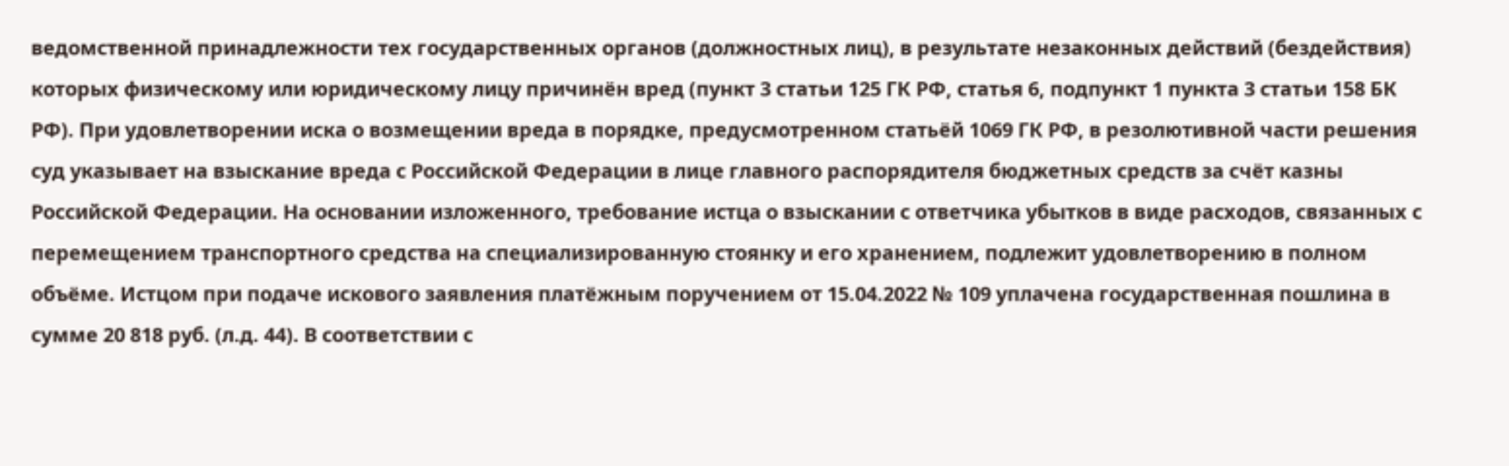ведомственной принадлежности тех государственных органов (должностных лиц), в результате незаконных действий (бездействия) которых физическому или юридическому лицу причинён вред (пункт 3 статьи 125 ГК РФ, статья 6, подпункт 1 пункта 3 статьи 158 БК РФ). При удовлетворении иска о возмещении вреда в порядке, предусмотренном статьёй 1069 ГК РФ, в резолютивной части решения суд указывает на взыскание вреда с Российской Федерации в лице главного распорядителя бюджетных средств за счёт казны Российской Федерации. На основании изложенного, требование истца о взыскании с ответчика убытков в виде расходов, связанных с перемещением транспортного средства на специализированную стоянку и его хранением, подлежит удовлетворению в полном объёме. Истцом при подаче искового заявления платёжным поручением от 15.04.2022 № 109 уплачена государственная пошлина в сумме 20 818 руб. (л.д. 44). В соответствии с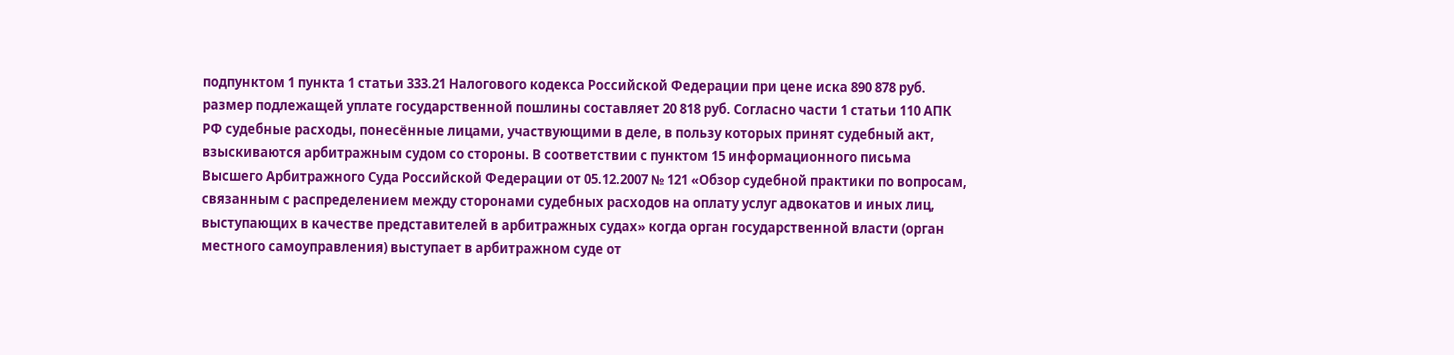подпунктом 1 пункта 1 статьи 333.21 Налогового кодекса Российской Федерации при цене иска 890 878 руб. размер подлежащей уплате государственной пошлины составляет 20 818 руб. Согласно части 1 статьи 110 АПК РФ судебные расходы, понесённые лицами, участвующими в деле, в пользу которых принят судебный акт, взыскиваются арбитражным судом со стороны. В соответствии с пунктом 15 информационного письма Высшего Арбитражного Суда Российской Федерации от 05.12.2007 № 121 «Обзор судебной практики по вопросам, связанным с распределением между сторонами судебных расходов на оплату услуг адвокатов и иных лиц, выступающих в качестве представителей в арбитражных судах» когда орган государственной власти (орган местного самоуправления) выступает в арбитражном суде от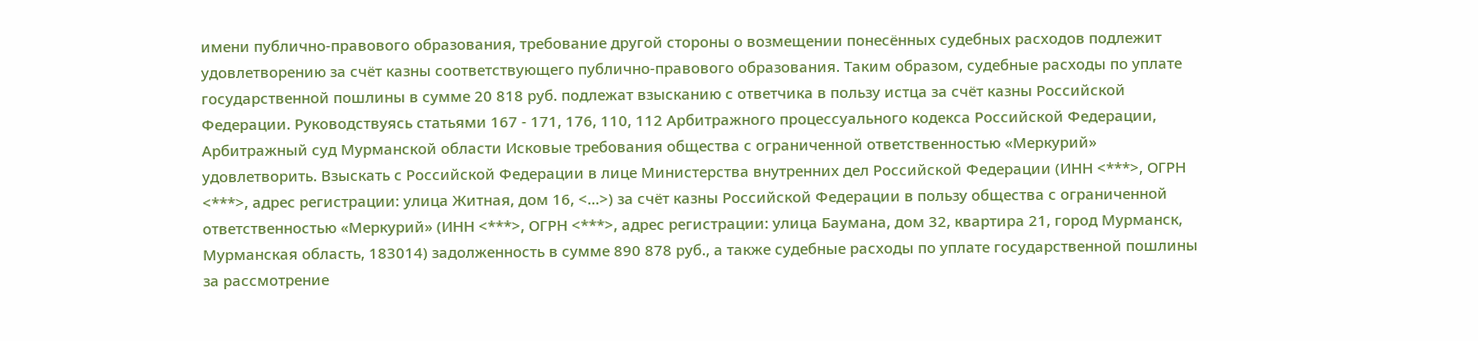имени публично-правового образования, требование другой стороны о возмещении понесённых судебных расходов подлежит удовлетворению за счёт казны соответствующего публично-правового образования. Таким образом, судебные расходы по уплате государственной пошлины в сумме 20 818 руб. подлежат взысканию с ответчика в пользу истца за счёт казны Российской Федерации. Руководствуясь статьями 167 - 171, 176, 110, 112 Арбитражного процессуального кодекса Российской Федерации, Арбитражный суд Мурманской области Исковые требования общества с ограниченной ответственностью «Меркурий» удовлетворить. Взыскать с Российской Федерации в лице Министерства внутренних дел Российской Федерации (ИНН <***>, ОГРН <***>, адрес регистрации: улица Житная, дом 16, <...>) за счёт казны Российской Федерации в пользу общества с ограниченной ответственностью «Меркурий» (ИНН <***>, ОГРН <***>, адрес регистрации: улица Баумана, дом 32, квартира 21, город Мурманск, Мурманская область, 183014) задолженность в сумме 890 878 руб., а также судебные расходы по уплате государственной пошлины за рассмотрение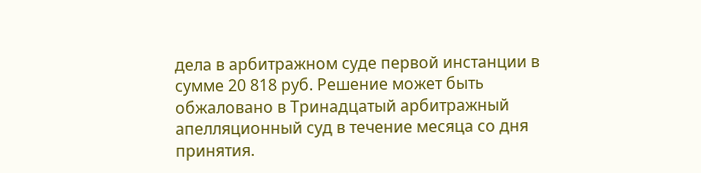дела в арбитражном суде первой инстанции в сумме 20 818 руб. Решение может быть обжаловано в Тринадцатый арбитражный апелляционный суд в течение месяца со дня принятия.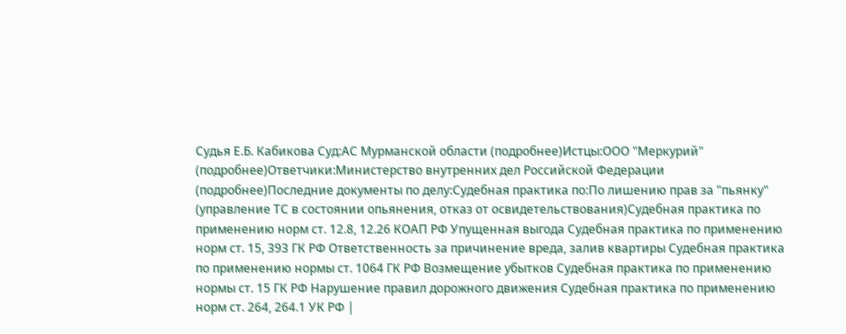Судья Е.Б. Кабикова Суд:АС Мурманской области (подробнее)Истцы:ООО "Меркурий" (подробнее)Ответчики:Министерство внутренних дел Российской Федерации (подробнее)Последние документы по делу:Судебная практика по:По лишению прав за "пьянку" (управление ТС в состоянии опьянения, отказ от освидетельствования)Судебная практика по применению норм ст. 12.8, 12.26 КОАП РФ Упущенная выгода Судебная практика по применению норм ст. 15, 393 ГК РФ Ответственность за причинение вреда, залив квартиры Судебная практика по применению нормы ст. 1064 ГК РФ Возмещение убытков Судебная практика по применению нормы ст. 15 ГК РФ Нарушение правил дорожного движения Судебная практика по применению норм ст. 264, 264.1 УК РФ |